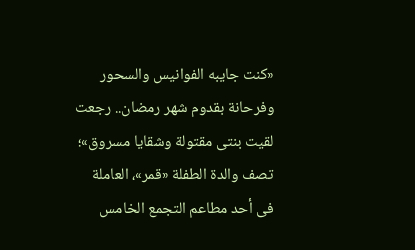«كنت جايبه الفوانيس والسحور وفرحانة بقدوم شهر رمضان.. رجعت لقيت بنتى مقتولة وشقايا مسروق»؛ تصف والدة الطفلة «قمر»، العاملة فى أحد مطاعم التجمع الخامس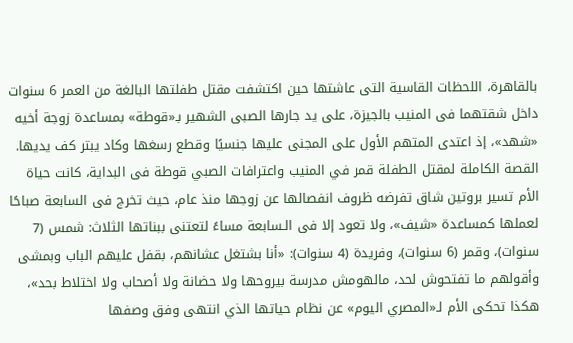بالقاهرة، اللحظات القاسية التى عاشتها حين اكتشفت مقتل طفلتها البالغة من العمر 6 سنوات داخل شقتهما فى المنيب بالجيزة، على يد جارها الصبى الشهير بـ«قوطة» بمساعدة زوجة أخيه «شهد»، إذ اعتدى المتهم الأول على المجنى عليها جنسيًا وقطع رسغها وكاد يبتر كف يديها.
القصة الكاملة لمقتل الطفلة قمر في المنيب واعترافات الصبي قوطة فى البداية، كانت حياة الأم تسير بروتين شاق تفرضه ظروف انفصالها عن زوجها منذ عام، حيث تخرج فى السابعة صباحًا لعملها كمساعدة «شيف»، ولا تعود إلا فى الـسابعة مساءً لتعتنى ببناتها الثلاث: شمس (7 سنوات)، وقمر (6 سنوات)، وفريدة (4 سنوات): «أنا بشتغل عشانهم، بقفل عليهم الباب وبمشى وأقولهم ما تفتحوش لحد، مالهومش مدرسة بيروحها ولا حضانة ولا أصحاب ولا اختلاط بحد»، هكذا تحكى الأم لـ«المصري اليوم» عن نظام حياتها الذي انتهى وفق وصفها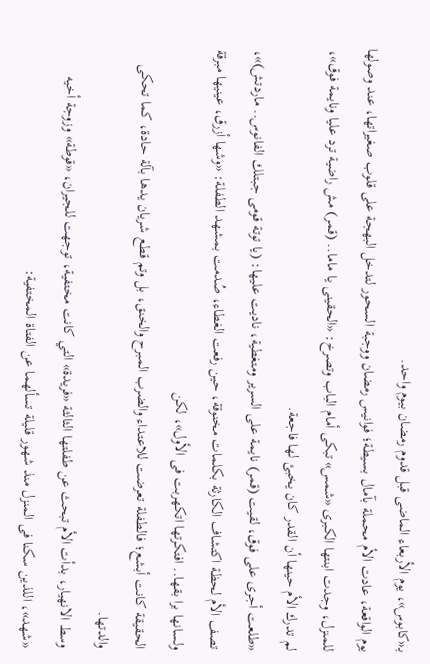بـ«كابوس»، يوم الأربعاء الماضى قبل قدوم رمضان بيوم واحد.
يوم الواقعة، عادت الأم محملة بآمال بسيطة؛ فوانيس رمضان ووجبة السحور لتدخل البهجة على قلوب صغيراتها، عند وصولها للمنزل، وجدت ابنتها الكبرى «شمس» تبكى أمام الباب وتصرخ: «الحقينى يا ماما.. (قمر) مش راضية ترد عليا ونايمة فوق»، لم تدرك الأم حينها أن القدر كان يخبئ لها فاجعة.
«طلعت أجرى على فوق، لقيت (قمر) نايمة على السرير ومتغطية، ناديت عليها: (يا توتة قومى جبتلك الفانوس.. ماردتش)»، تصف الأم لحظة اكتشاف الكارثة بكلمات مخنوقة، حين رفعت الغطاء، صُدمت بمشهد الطفلة: «وشها أزرق، عينيها مبرقة ولسانها برا بقها.. افتكرتها اتكهربت فى الأول»، لكن
الحقيقة كانت أبشع؛ فالطفلة تعرضت للاعتداء والضرب المبرح والخنق، بل وتم قطع شريان يدها بآلة حادة، كما تحكى والدتها.
وسط الانهيار، بدأت الأم تبحث عن طفلتها الثالثة «فريدة» التي كانت مختفية، توجهت للجيران، «قوطة» وزوجة أخيه «شهد»، اللذين سكنا فى المنزل منذ شهور قليلة تسألهما عن الفتاة المختفية: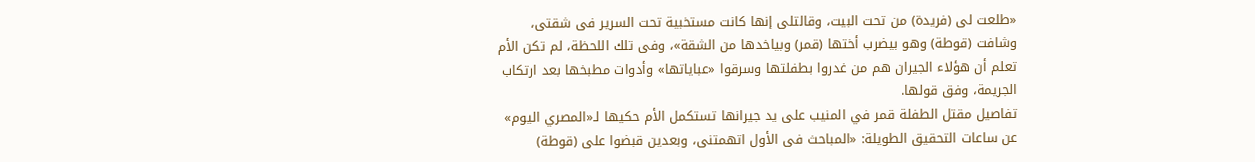«طلعت لى (فريدة) من تحت البيت، وقالتلى إنها كانت مستخبية تحت السرير فى شقتى، وشافت (قوطة) وهو بيضرب أختها (قمر) وبياخدها من الشقة»، وفى تلك اللحظة، لم تكن الأم تعلم أن هؤلاء الجيران هم من غدروا بطفلتها وسرقوا «عباياتها» وأدوات مطبخها بعد ارتكاب الجريمة، وفق قولها.
تفاصيل مقتل الطفلة قمر في المنيب على يد جيرانها تستكمل الأم حكيها لـ«المصري اليوم» عن ساعات التحقيق الطويلة: «المباحث فى الأول اتهمتنى، وبعدين قبضوا على (قوطة)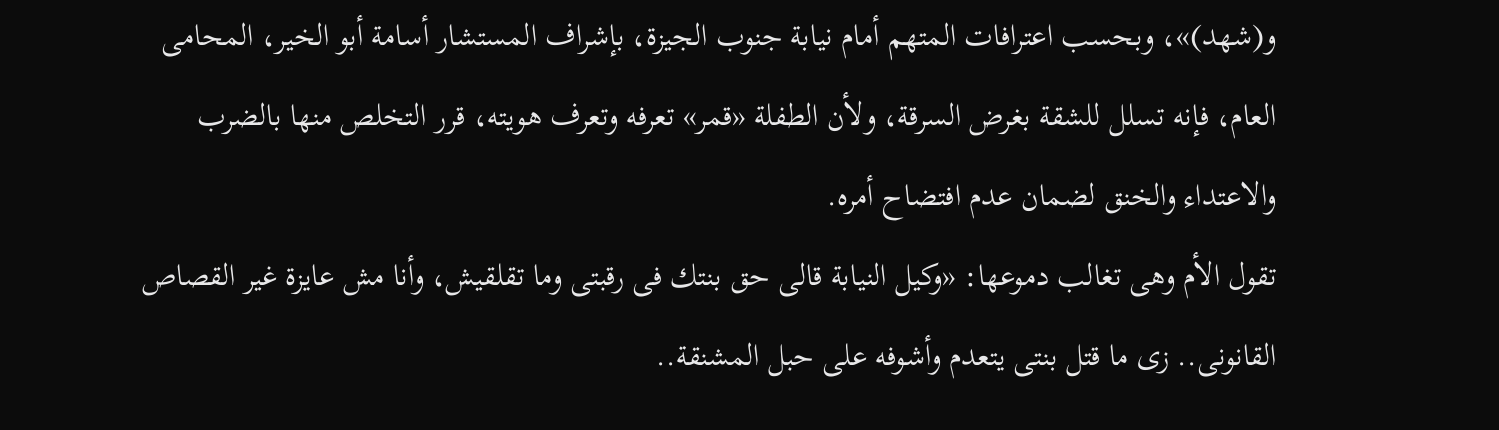و(شهد)»، وبحسب اعترافات المتهم أمام نيابة جنوب الجيزة، بإشراف المستشار أسامة أبو الخير، المحامى العام، فإنه تسلل للشقة بغرض السرقة، ولأن الطفلة «قمر» تعرفه وتعرف هويته، قرر التخلص منها بالضرب والاعتداء والخنق لضمان عدم افتضاح أمره.
تقول الأم وهى تغالب دموعها: «وكيل النيابة قالى حق بنتك فى رقبتى وما تقلقيش، وأنا مش عايزة غير القصاص القانونى.. زى ما قتل بنتى يتعدم وأشوفه على حبل المشنقة..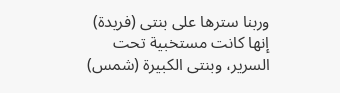وربنا سترها على بنتى (فريدة) إنها كانت مستخبية تحت السرير، وبنتى الكبيرة (شمس)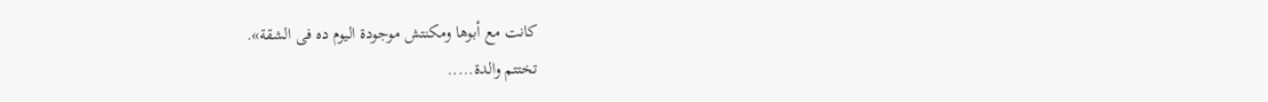كانت مع أبوها ومكنتش موجودة اليوم ده فى الشقة».
تختتم والدة.....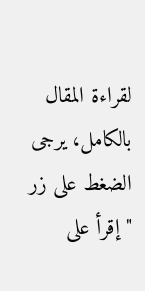لقراءة المقال بالكامل، يرجى الضغط على زر "إقرأ على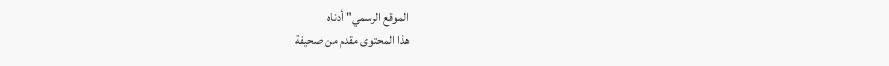الموقع الرسمي" أدناه
هذا المحتوى مقدم من صحيفة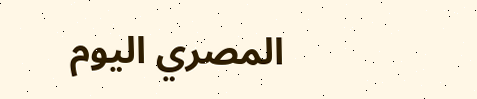المصري اليوم